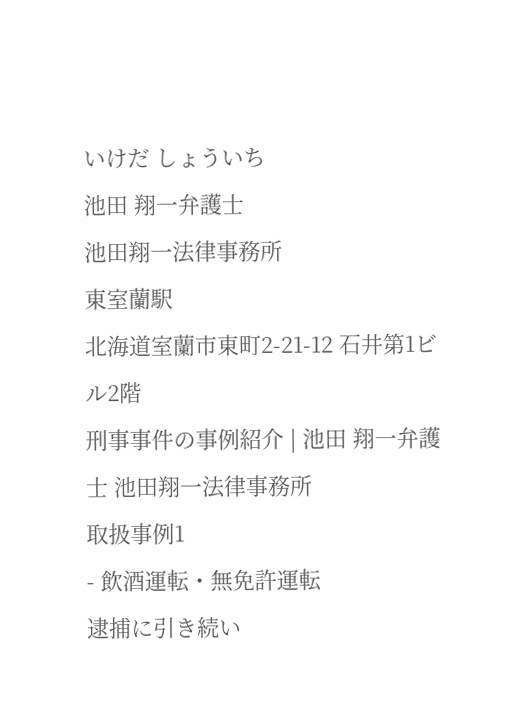いけだ しょういち
池田 翔一弁護士
池田翔一法律事務所
東室蘭駅
北海道室蘭市東町2-21-12 石井第1ビル2階
刑事事件の事例紹介 | 池田 翔一弁護士 池田翔一法律事務所
取扱事例1
- 飲酒運転・無免許運転
逮捕に引き続い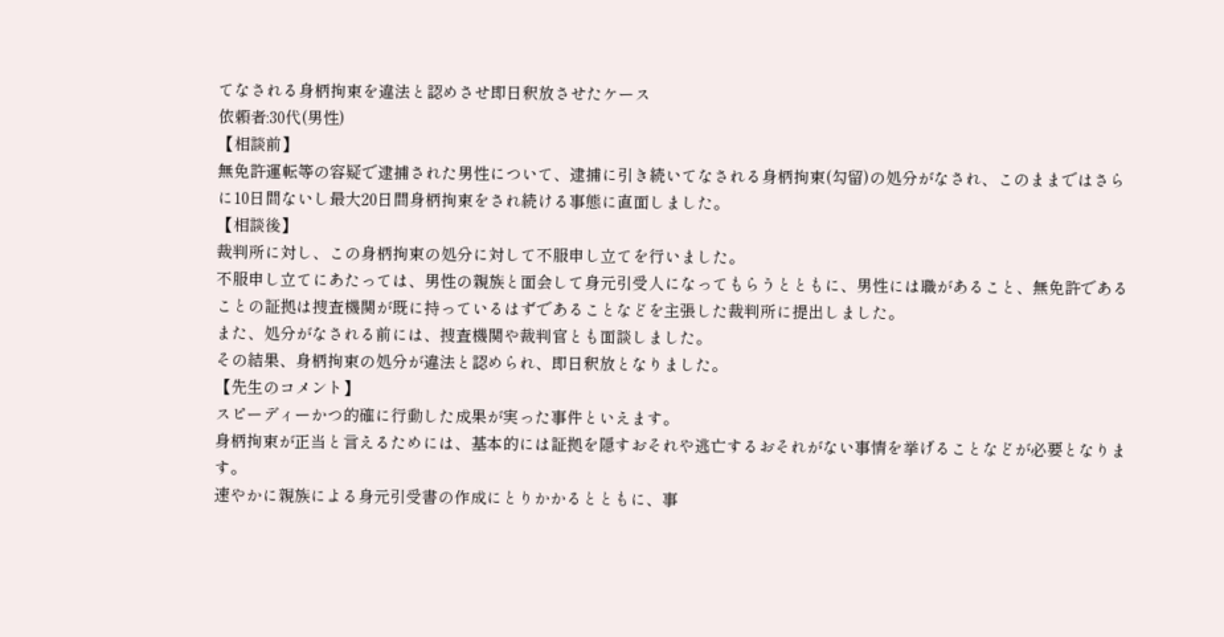てなされる身柄拘束を違法と認めさせ即日釈放させたケース
依頼者:30代(男性)
【相談前】
無免許運転等の容疑で逮捕された男性について、逮捕に引き続いてなされる身柄拘束(勾留)の処分がなされ、このままではさらに10日間ないし最大20日間身柄拘束をされ続ける事態に直面しました。
【相談後】
裁判所に対し、この身柄拘束の処分に対して不服申し立てを行いました。
不服申し立てにあたっては、男性の親族と面会して身元引受人になってもらうとともに、男性には職があること、無免許であることの証拠は捜査機関が既に持っているはずであることなどを主張した裁判所に提出しました。
また、処分がなされる前には、捜査機関や裁判官とも面談しました。
その結果、身柄拘束の処分が違法と認められ、即日釈放となりました。
【先生のコメント】
スピーディーかつ的確に行動した成果が実った事件といえます。
身柄拘束が正当と言えるためには、基本的には証拠を隠すおそれや逃亡するおそれがない事情を挙げることなどが必要となります。
速やかに親族による身元引受書の作成にとりかかるとともに、事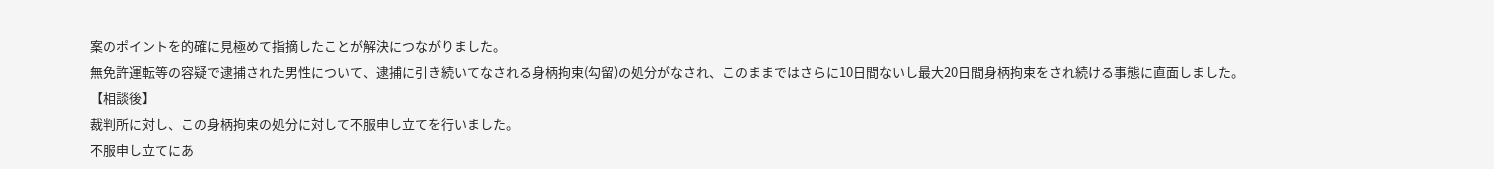案のポイントを的確に見極めて指摘したことが解決につながりました。
無免許運転等の容疑で逮捕された男性について、逮捕に引き続いてなされる身柄拘束(勾留)の処分がなされ、このままではさらに10日間ないし最大20日間身柄拘束をされ続ける事態に直面しました。
【相談後】
裁判所に対し、この身柄拘束の処分に対して不服申し立てを行いました。
不服申し立てにあ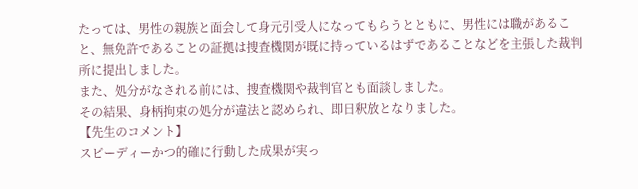たっては、男性の親族と面会して身元引受人になってもらうとともに、男性には職があること、無免許であることの証拠は捜査機関が既に持っているはずであることなどを主張した裁判所に提出しました。
また、処分がなされる前には、捜査機関や裁判官とも面談しました。
その結果、身柄拘束の処分が違法と認められ、即日釈放となりました。
【先生のコメント】
スピーディーかつ的確に行動した成果が実っ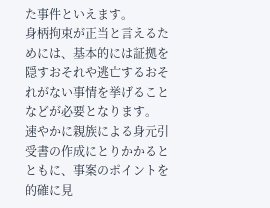た事件といえます。
身柄拘束が正当と言えるためには、基本的には証拠を隠すおそれや逃亡するおそれがない事情を挙げることなどが必要となります。
速やかに親族による身元引受書の作成にとりかかるとともに、事案のポイントを的確に見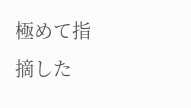極めて指摘した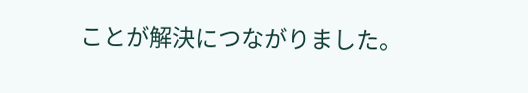ことが解決につながりました。